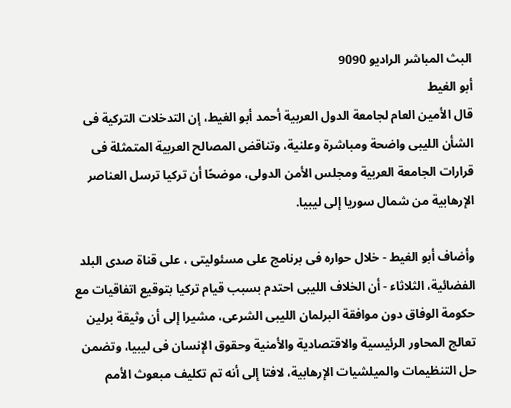البث المباشر الراديو 9090
أبو الغيط
قال الأمين العام لجامعة الدول العربية أحمد أبو الغيط، إن التدخلات التركية فى الشأن الليبى واضحة ومباشرة وعلنية، وتناقض المصالح العربية المتمثلة فى قرارات الجامعة العربية ومجلس الأمن الدولى، موضحًا أن تركيا ترسل العناصر الإرهابية من شمال سوريا إلى ليبيا.

وأضاف أبو الغيط - خلال حواره فى برنامج على مسئوليتى ، على قناة صدى البلد الفضائية، الثلاثاء - أن الخلاف الليبى احتدم بسبب قيام تركيا بتوقيع اتفاقيات مع حكومة الوفاق دون موافقة البرلمان الليبى الشرعى، مشيرا إلى أن وثيقة برلين تعالج المحاور الرئيسية والاقتصادية والأمنية وحقوق الإنسان فى ليبيا، وتضمن حل التنظيمات والميلشيات الإرهابية، لافتا إلى أنه تم تكليف مبعوث الأمم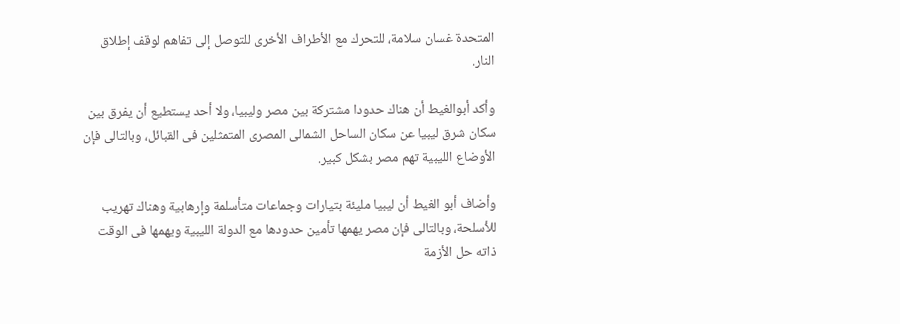المتحدة غسان سلامة، للتحرك مع الأطراف الأخرى للتوصل إلى تفاهم لوقف إطلاق النار.

وأكد أبوالغيط أن هناك حدودا مشتركة بين مصر وليبيا، ولا أحد يستطيع أن يفرق بين سكان شرق ليبيا عن سكان الساحل الشمالى المصرى المتمثلين فى القبائل، وبالتالى فإن الأوضاع الليبية تهم مصر بشكل كبير.

وأضاف أبو الغيط أن ليبيا مليئة بتيارات وجماعات متأسلمة وإرهابية وهناك تهريب للأسلحة، وبالتالى فإن مصر يهمها تأمين حدودها مع الدولة الليبية ويهمها فى الوقت ذاته حل الأزمة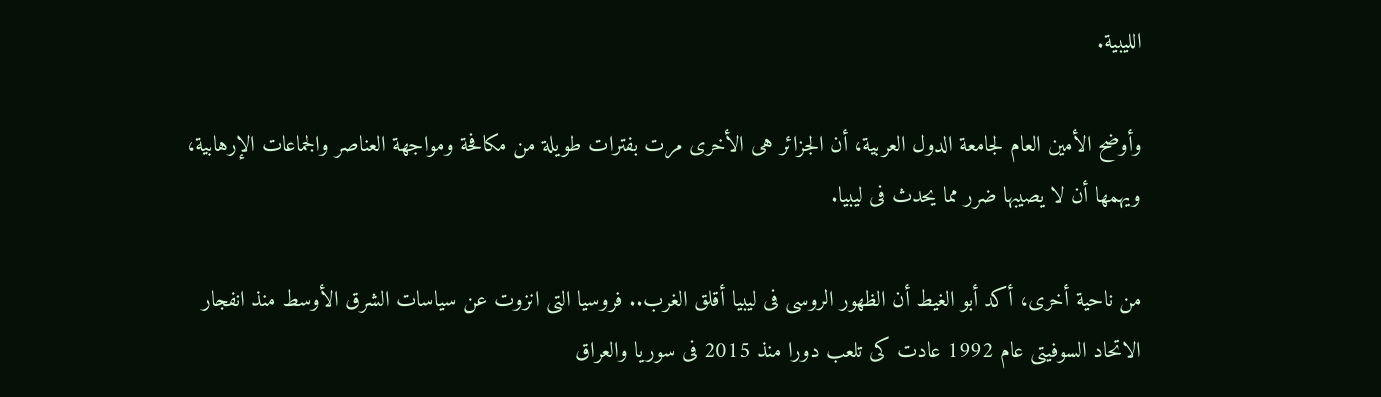الليبية.

وأوضح الأمين العام لجامعة الدول العربية، أن الجزائر هى الأخرى مرت بفترات طويلة من مكافحة ومواجهة العناصر والجماعات الإرهابية، ويهمها أن لا يصيبها ضرر مما يحدث فى ليبيا.

من ناحية أخرى، أكد أبو الغيط أن الظهور الروسى فى ليبيا أقلق الغرب.. فروسيا التى انزوت عن سياسات الشرق الأوسط منذ انفجار الاتحاد السوفيتى عام 1992 عادت كى تلعب دورا منذ 2015 فى سوريا والعراق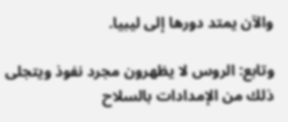والآن يمتد دورها إلى ليبيا.

وتابع: الروس لا يظهرون مجرد نفوذ ويتجلى ذلك من الإمدادات بالسلاح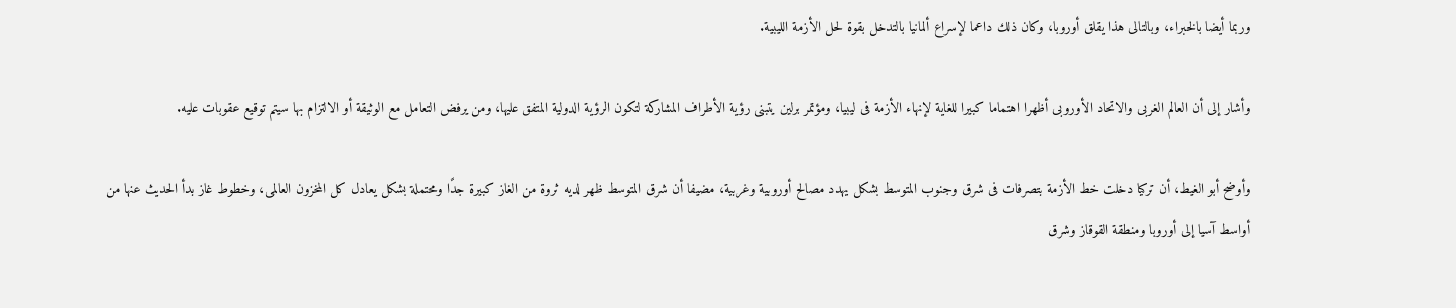وربما أيضا بالخبراء، وبالتالى هذا يقلق أوروبا، وكان ذلك داعما لإسراع ألمانيا بالتدخل بقوة لحل الأزمة الليبية.

وأشار إلى أن العالم الغربى والاتحاد الأوروبى أظهرا اهتماما كبيرا للغاية لإنهاء الأزمة فى ليبيا، ومؤتمر برلين يتبنى رؤية الأطراف المشاركة لتكون الرؤية الدولية المتفق عليها، ومن يرفض التعامل مع الوثيقة أو الالتزام بها سيتم توقيع عقوبات عليه.

وأوضح أبو الغيط، أن تركيا دخلت خط الأزمة بتصرفات فى شرق وجنوب المتوسط بشكل يهدد مصالح أوروبية وغربية، مضيفا أن شرق المتوسط ظهر لديه ثروة من الغاز كبيرة جدًا ومحتملة بشكل يعادل كل المخزون العالمى، وخطوط غاز بدأ الحديث عنها من أواسط آسيا إلى أوروبا ومنطقة القوقاز وشرق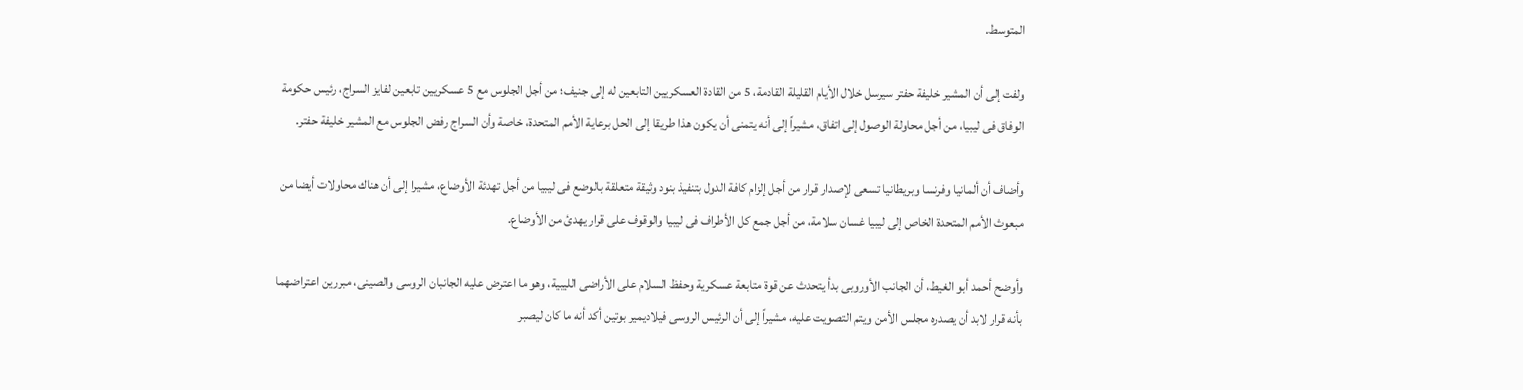المتوسط.

ولفت إلى أن المشير خليفة حفتر سيرسل خلال الأيام القليلة القادمة، 5 من القادة العسكريين التابعين له إلى جنيف؛ من أجل الجلوس مع 5 عسكريين تابعين لفايز السراج، رئيس حكومة الوفاق فى ليبيا، من أجل محاولة الوصول إلى اتفاق، مشيراً إلى أنه يتمنى أن يكون هذا طريقا إلى الحل برعاية الأمم المتحدة، خاصة وأن السراج رفض الجلوس مع المشير خليفة حفتر.

وأضاف أن ألمانيا وفرنسا وبريطانيا تسعى لإصدار قرار من أجل إلزام كافة الدول بتنفيذ بنود وثيقة متعلقة بالوضع فى ليبيا من أجل تهدئة الأوضاع، مشيرا إلى أن هناك محاولات أيضا من مبعوث الأمم المتحدة الخاص إلى ليبيا غسان سلامة، من أجل جمع كل الأطراف فى ليبيا والوقوف على قرار يهدئ من الأوضاع.

وأوضح أحمد أبو الغيط، أن الجانب الأوروبى بدأ يتحدث عن قوة متابعة عسكرية وحفظ السلام على الأراضى الليبية، وهو ما اعترض عليه الجانبان الروسى والصينى، مبررين اعتراضهما بأنه قرار لابد أن يصدره مجلس الأمن ويتم التصويت عليه، مشيراً إلى أن الرئيس الروسى فيلاديمير بوتين أكد أنه ما كان ليصبر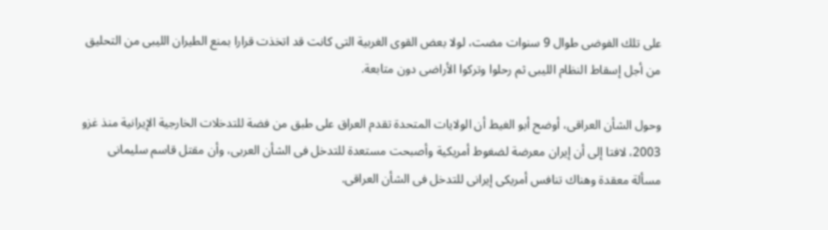على تلك الفوضى طوال 9 سنوات مضت، لولا بعض القوى الغربية التى كانت قد اتخذت قرارا بمنع الطيران الليبى من التحليق من أجل إسقاط النظام الليبى ثم رحلوا وتركوا الأراضى دون متابعة.

وحول الشأن العراقى، أوضح أبو الغيط أن الولايات المتحدة تقدم العراق على طبق من فضة للتدخلات الخارجية الإيرانية منذ غزو 2003، لافتا إلى أن إيران معرضة لضغوط أمريكية وأصبحت مستعدة للتدخل فى الشأن العربى، وأن مقتل قاسم سليمانى مسألة معقدة وهناك تنافس أمريكى إيرانى للتدخل فى الشأن العراقى.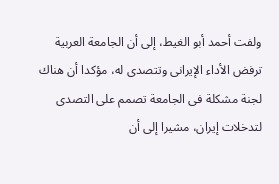ولفت أحمد أبو الغيط، إلى أن الجامعة العربية ترفض الأداء الإيرانى وتتصدى له، مؤكدا أن هناك لجنة مشكلة فى الجامعة تصمم على التصدى لتدخلات إيران، مشيرا إلى أن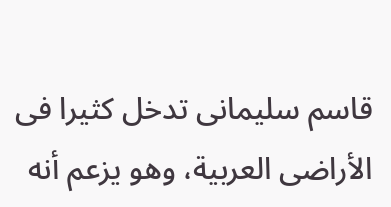قاسم سليمانى تدخل كثيرا فى الأراضى العربية، وهو يزعم أنه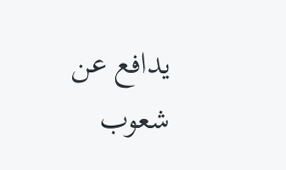يدافع عن شعوب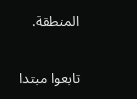المنطقة.

تابعوا مبتدا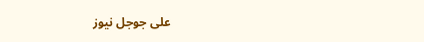على جوجل نيوز